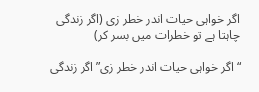اگر خواہی حیات اندر خطر زی (اگر زندگی چاہتا ہے تو خطرات میں بسر کر)

“اگر خواہی حیات اندر خطر زی”اگر زندگی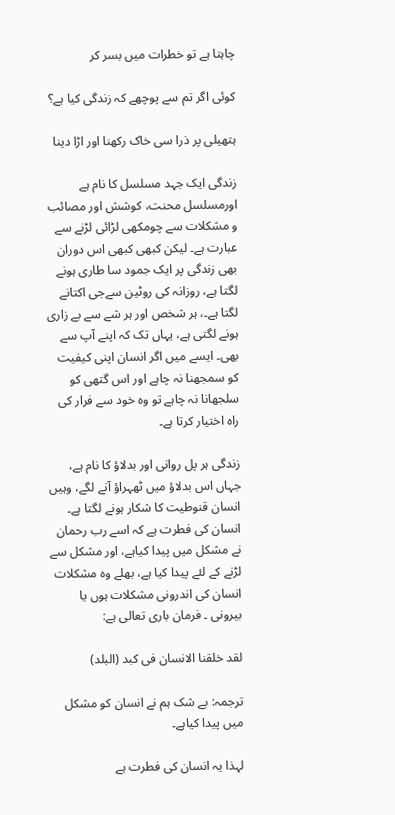چاہتا ہے تو خطرات میں بسر کر

کوئی اگر تم سے پوچھے کہ زندگی کیا ہے؟

ہتھیلی پر ذرا سی خاک رکھنا اور اڑا دینا

زندگی ایک جہد مسلسل کا نام ہے اورمسلسل محنت، کوشش اور مصائب و مشکلات سے چومکھی لڑائی لڑنے سے عبارت ہے۔ لیکن کبھی کبھی اس دوران بھی زندگی پر ایک جمود سا طاری ہونے لگتا ہے، روزانہ کی روٹین سےجی اکتانے لگتا ہے۔، ہر شخص اور ہر شے سے بے زاری ہونے لگتی ہے، یہاں تک کہ اپنے آپ سے بھی۔ ایسے میں اگر انسان اپنی کیفیت کو سمجھنا نہ چاہے اور اس گتھی کو سلجھانا نہ چاہے تو وہ خود سے فرار کی راہ اختیار کرتا ہے۔

زندگی ہر پل روانی اور بدلاؤ کا نام ہے، جہاں اس بدلاؤ میں ٹھہراؤ آنے لگے، وہیں انسان قنوطیت کا شکار ہونے لگتا ہے۔ انسان کی فطرت ہے کہ اسے رب رحمان نے مشکل میں پیدا کیاہے، اور مشکل سے لڑنے کے لئے پیدا کیا ہے، بھلے وہ مشکلات انسان کی اندرونی مشکلات ہوں یا بیرونی ۔ فرمان باری تعالی ہے:

لقد خلقنا الانسان فی کبد (البلد)

ترجمہ: بے شک ہم نے انسان کو مشکل میں پیدا کیاہے۔

لہذا یہ انسان کی فطرت ہے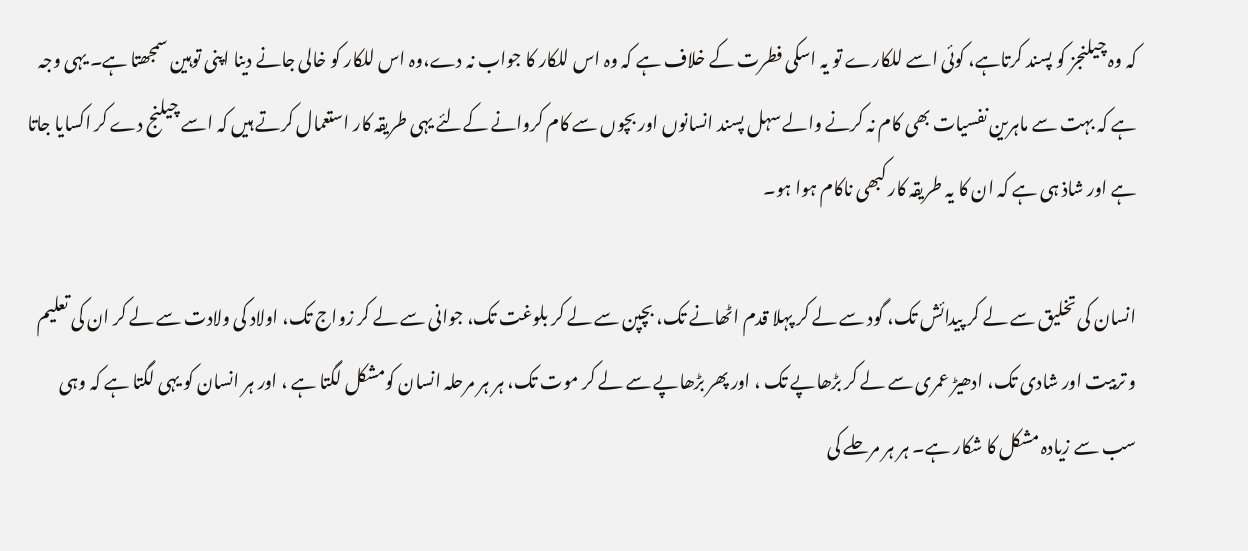کہ وہ چیلنجز کو پسند کرتاہے، کوئی اسے للکارے تو یہ اسکی فطرت کے خلاف ہے کہ وہ اس للکار کا جواب نہ دے،وہ اس للکار کو خالی جانے دینا اپنی توہین سمجھتا ہے۔ یہی وجہ ہے کہ بہت سے ماہرین نفسیات بھی کام نہ کرنے والے سہل پسند انسانوں اور بچوں سے کام کروانے کےلئے یہی طریقہ کار استعمال کرتے ہیں کہ اسے چیلنج دے کر اکسایا جاتا ہے اور شاذ ہی ہے کہ ان کا یہ طریقہ کار کبھی ناکام ہوا ہو۔

انسان کی تخلیق سے لے کر پیدائش تک، گود سے لے کر پہلا قدم اٹھانے تک، بچپن سے لے کر بلوغت تک، جوانی سے لے کر زواج تک، اولاد کی ولادت سے لے کر ان کی تعلیم و تربیت اور شادی تک، ادھیڑ عمری سے لے کر بڑھاپے تک ، اور پھر بڑھاپے سے لے کر موت تک، ہر ہر مرحلہ انسان کومشکل لگتا ہے ، اور ہر انسان کو یہی لگتا ہے کہ وہی سب سے زیادہ مشکل کا شکار ہے۔ ہر ہر مرحلے کی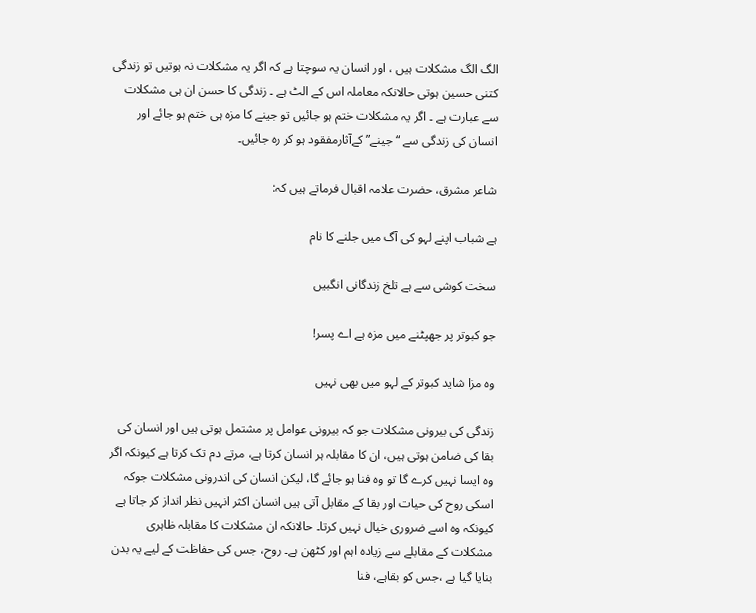الگ الگ مشکلات ہیں ، اور انسان یہ سوچتا ہے کہ اگر یہ مشکلات نہ ہوتیں تو زندگی کتنی حسین ہوتی حالانکہ معاملہ اس کے الٹ ہے ۔ زندگی کا حسن ان ہی مشکلات سے عبارت ہے ۔ اگر یہ مشکلات ختم ہو جائیں تو جینے کا مزہ ہی ختم ہو جائے اور انسان کی زندگی سے “جینے” کےآثارمفقود ہو کر رہ جائیں۔

شاعر مشرق، حضرت علامہ اقبال فرماتے ہیں کہ:

ہے شباب اپنے لہو کی آگ میں جلنے کا نام

سخت کوشی سے ہے تلخ زندگانی انگبیں

جو کبوتر پر جھپٹنے میں مزہ ہے اے پسر!

وہ مزا شاید کبوتر کے لہو میں بھی نہیں

زندگی کی بیرونی مشکلات جو کہ بیرونی عوامل پر مشتمل ہوتی ہیں اور انسان کی بقا کی ضامن ہوتی ہیں، ان کا مقابلہ ہر انسان کرتا ہے، مرتے دم تک کرتا ہے کیونکہ اگر وہ ایسا نہیں کرے گا تو وہ فنا ہو جائے گا، لیکن انسان کی اندرونی مشکلات جوکہ اسکی روح کی حیات اور بقا کے مقابل آتی ہیں انسان اکثر انہیں نظر انداز کر جاتا ہے کیونکہ وہ اسے ضروری خیال نہیں کرتا۔ حالانکہ ان مشکلات کا مقابلہ ظاہری مشکلات کے مقابلے سے زیادہ اہم اور کٹھن ہے۔ روح، جس کی حفاظت کے لیے یہ بدن بنایا گیا ہے ،جس کو بقاہے، فنا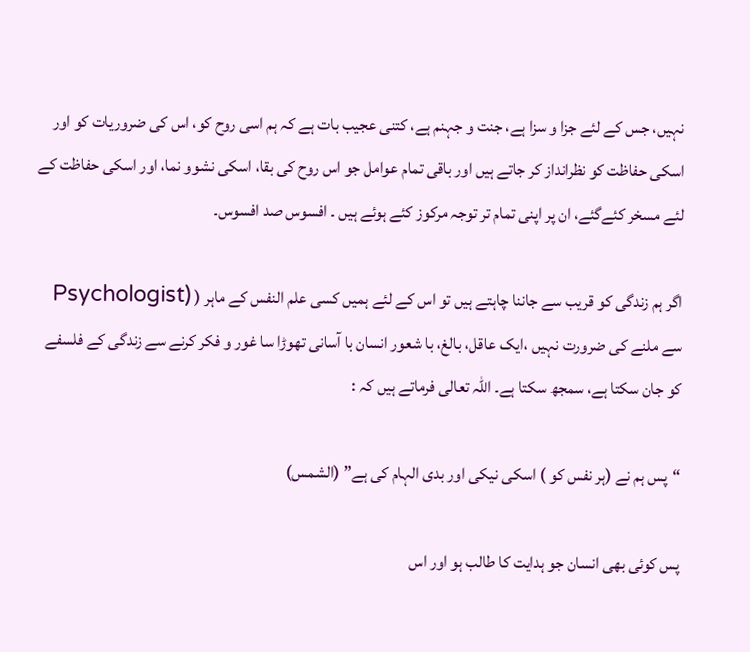نہیں، جس کے لئے جزا و سزا ہے، جنت و جہنم ہے، کتنی عجیب بات ہے کہ ہم اسی روح کو، اس کی ضروریات کو اور اسکی حفاظت کو نظرانداز کر جاتے ہیں اور باقی تمام عوامل جو اس روح کی بقا، اسکی نشوو نما، اور اسکی حفاظت کے لئے مسخر کئےگئے، ان پر اپنی تمام تر توجہ مرکوز کئے ہوئے ہیں ۔ افسوس صد افسوس۔

اگر ہم زندگی کو قریب سے جاننا چاہتے ہیں تو اس کے لئے ہمیں کسی علم النفس کے ماہر ( (Psychologist سے ملنے کی ضرورت نہیں ،ایک عاقل، بالغ، با شعور انسان با آسانی تھوڑا سا غور و فکر کرنے سے زندگی کے فلسفے کو جان سکتا ہے، سمجھ سکتا ہے۔ اللہ تعالی فرماتے ہیں کہ :

“پس ہم نے (ہر نفس کو ) اسکی نیکی اور بدی الہام کی ہے” (الشمس)

پس کوئی بھی انسان جو ہدایت کا طالب ہو اور اس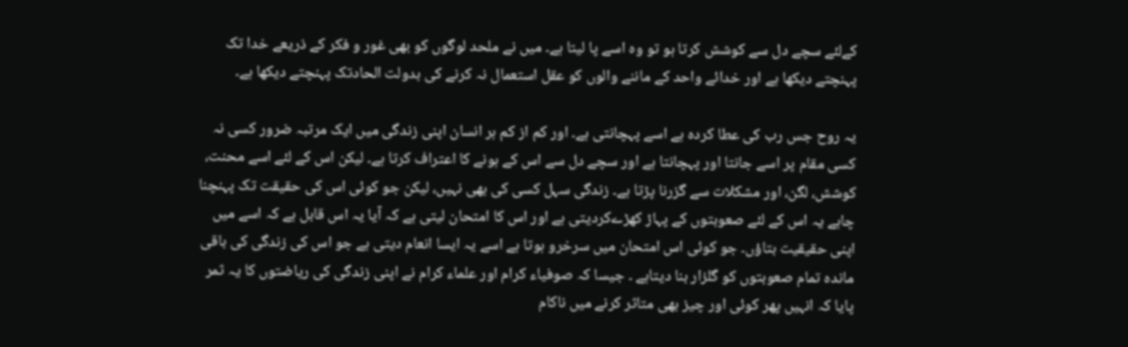کےلئے سچے دل سے کوشش کرتا ہو تو وہ اسے پا لیتا ہے۔ میں نے ملحد لوگوں کو بھی غور و فکر کے ذریعے خدا تک پہنچتے دیکھا ہے اور خدائے واحد کے ماننے والوں کو عقل استعمال نہ کرنے کی بدولت الحادتک پہنچتے دیکھا ہے۔

یہ روح جس رب کی عطا کردہ ہے اسے پہچانتی ہے۔ اور کم از کم ہر انسان اپنی زندگی میں ایک مرتبہ ضرور کسی نہ کسی مقام پر اسے جانتا اور پہچانتا ہے اور سچے دل سے اس کے ہونے کا اعتراف کرتا ہے۔ لیکن اس کے لئے اسے محنت، کوشش، لگن، اور مشکلات سے گزرنا پڑتا ہے۔ زندگی سہل کسی کی بھی نہیں، لیکن جو کوئی اس کی حقیقت تک پہنچنا چاہے یہ اس کے لئے صعوبتوں کے پہاڑ کھڑےکردیتی ہے اور اس کا امتحان لیتی ہے کہ آیا یہ اس قابل ہے کہ اسے میں اپنی حقیقیت بتاؤں۔ جو کوئی اس امتحان میں سرخرو ہوتا ہے اسے یہ ایسا انعام دیتی ہے جو اس کی زندگی کی باقی ماندہ تمام صعوبتوں کو گلزار بنا دیتاہے ۔ جیسا کہ صوفیاء کرام اور علماء کرام نے اپنی زندگی کی ریاضتوں کا یہ ثمر پایا کہ انہیں پھر کوئی اور چیز بھی متاثر کرنے میں ناکام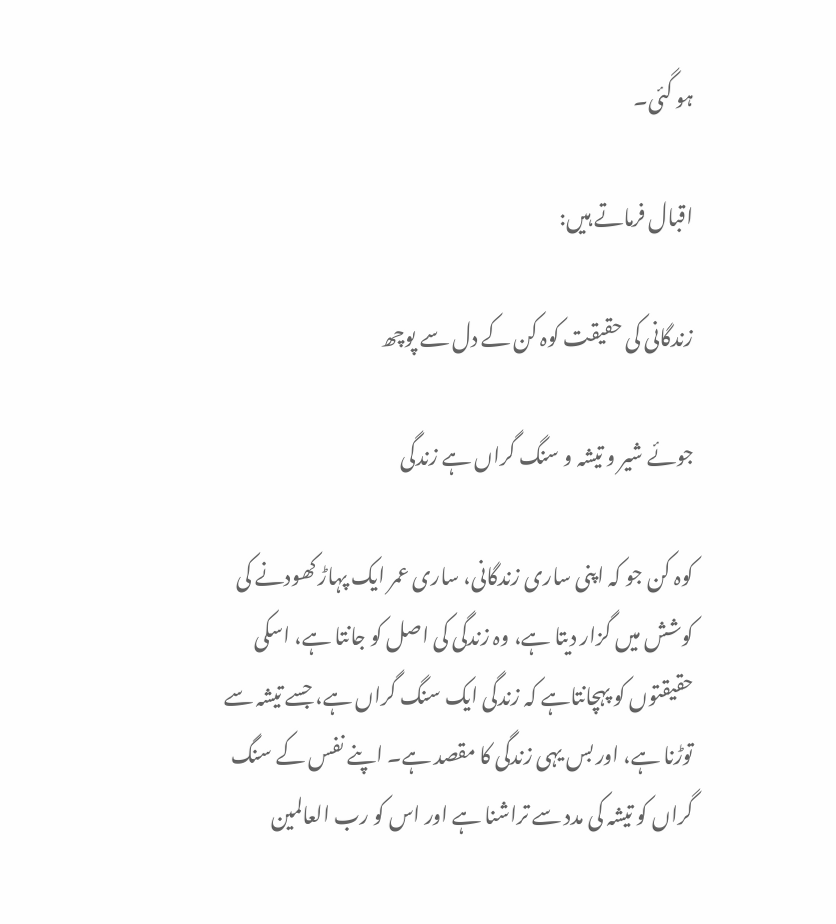ہو گئی۔

اقبال فرماتے ہیں:

زندگانی کی حقیقت کوہ کن کے دل سے پوچھ

جوئے شیر و تیشہ و سنگ گراں ہے زندگی

کوہ کن جو کہ اپنی ساری زندگانی، ساری عمر ایک پہاڑ کھودنے کی کوشش میں گزار دیتا ہے، وہ زندگی کی اصل کو جانتا ہے، اسکی حقیقتوں کو پہچانتاہے کہ زندگی ایک سنگ گراں ہے، جسے تیشہ سے توڑنا ہے، اور بس یہی زندگی کا مقصد ہے۔ اپنے نفس کے سنگ گراں کو تیشہ کی مدد سے تراشنا ہے اور اس کو رب العالمین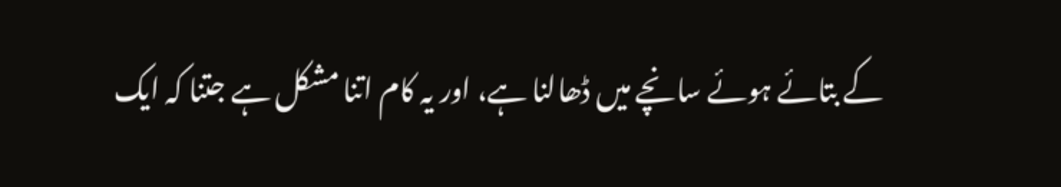کے بتائے ہوئے سانچے میں ڈھالنا ہے، اور یہ کام اتنا مشکل ہے جتنا کہ ایک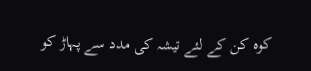کوہ کن کے لئے تیشہ کی مدد سے پہاڑ کو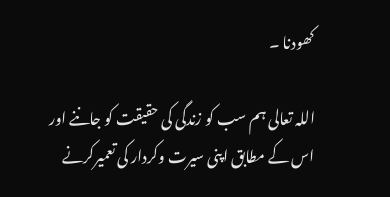کھودنا ۔

اللہ تعالی ہم سب کو زندگی کی حقیقت کو جاننے اور اس کے مطابق اپنی سیرت وکردار کی تعمیرکرنے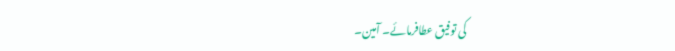کی توفیق عطافرمائے۔ آمین۔